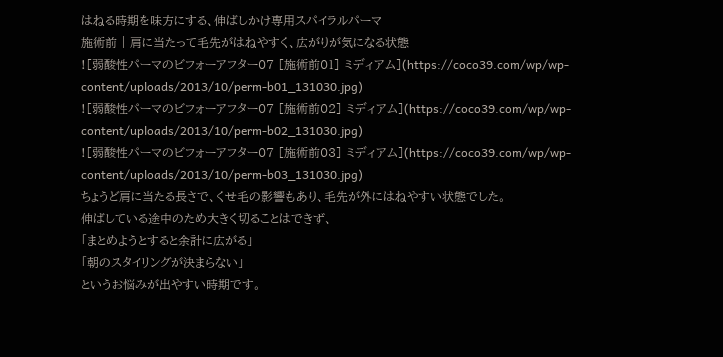はねる時期を味方にする、伸ばしかけ専用スパイラルパーマ
施術前 | 肩に当たって毛先がはねやすく、広がりが気になる状態
![弱酸性パーマのビフォーアフター07 [施術前01] ミディアム](https://coco39.com/wp/wp-content/uploads/2013/10/perm-b01_131030.jpg)
![弱酸性パーマのビフォーアフター07 [施術前02] ミディアム](https://coco39.com/wp/wp-content/uploads/2013/10/perm-b02_131030.jpg)
![弱酸性パーマのビフォーアフター07 [施術前03] ミディアム](https://coco39.com/wp/wp-content/uploads/2013/10/perm-b03_131030.jpg)
ちょうど肩に当たる長さで、くせ毛の影響もあり、毛先が外にはねやすい状態でした。
伸ばしている途中のため大きく切ることはできず、
「まとめようとすると余計に広がる」
「朝のスタイリングが決まらない」
というお悩みが出やすい時期です。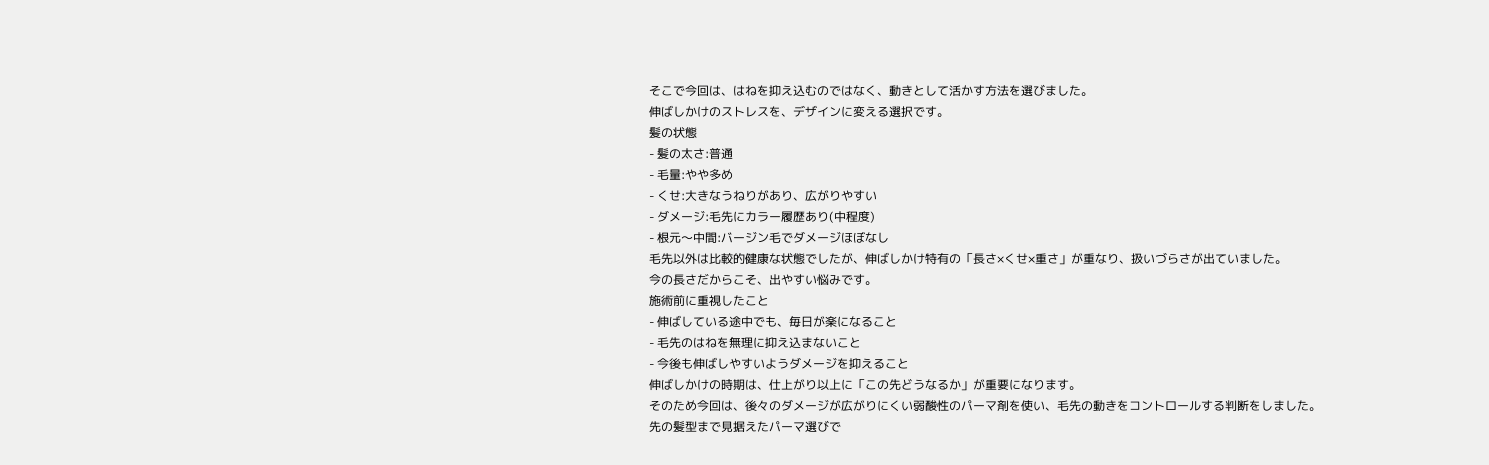そこで今回は、はねを抑え込むのではなく、動きとして活かす方法を選びました。
伸ばしかけのストレスを、デザインに変える選択です。
髪の状態
- 髪の太さ:普通
- 毛量:やや多め
- くせ:大きなうねりがあり、広がりやすい
- ダメージ:毛先にカラー履歴あり(中程度)
- 根元〜中間:バージン毛でダメージほぼなし
毛先以外は比較的健康な状態でしたが、伸ばしかけ特有の「長さ×くせ×重さ」が重なり、扱いづらさが出ていました。
今の長さだからこそ、出やすい悩みです。
施術前に重視したこと
- 伸ばしている途中でも、毎日が楽になること
- 毛先のはねを無理に抑え込まないこと
- 今後も伸ばしやすいようダメージを抑えること
伸ばしかけの時期は、仕上がり以上に「この先どうなるか」が重要になります。
そのため今回は、後々のダメージが広がりにくい弱酸性のパーマ剤を使い、毛先の動きをコントロールする判断をしました。
先の髪型まで見据えたパーマ選びで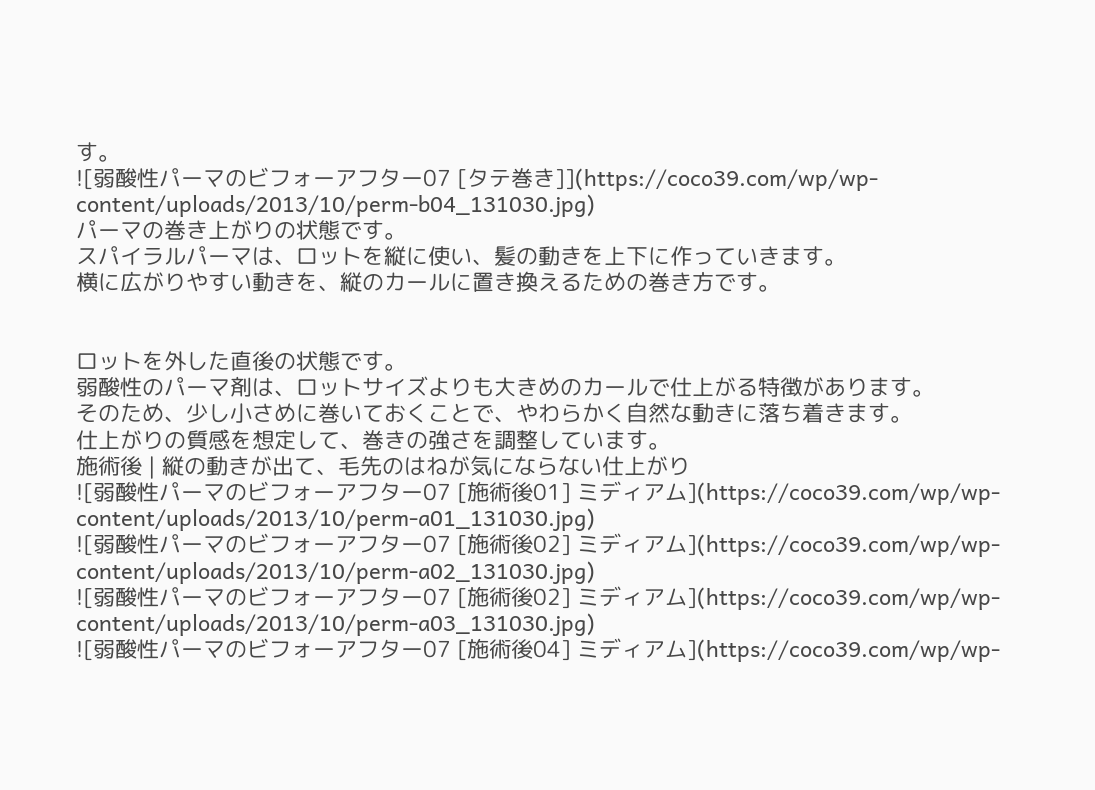す。
![弱酸性パーマのビフォーアフター07 [タテ巻き]](https://coco39.com/wp/wp-content/uploads/2013/10/perm-b04_131030.jpg)
パーマの巻き上がりの状態です。
スパイラルパーマは、ロットを縦に使い、髪の動きを上下に作っていきます。
横に広がりやすい動きを、縦のカールに置き換えるための巻き方です。


ロットを外した直後の状態です。
弱酸性のパーマ剤は、ロットサイズよりも大きめのカールで仕上がる特徴があります。
そのため、少し小さめに巻いておくことで、やわらかく自然な動きに落ち着きます。
仕上がりの質感を想定して、巻きの強さを調整しています。
施術後 | 縦の動きが出て、毛先のはねが気にならない仕上がり
![弱酸性パーマのビフォーアフター07 [施術後01] ミディアム](https://coco39.com/wp/wp-content/uploads/2013/10/perm-a01_131030.jpg)
![弱酸性パーマのビフォーアフター07 [施術後02] ミディアム](https://coco39.com/wp/wp-content/uploads/2013/10/perm-a02_131030.jpg)
![弱酸性パーマのビフォーアフター07 [施術後02] ミディアム](https://coco39.com/wp/wp-content/uploads/2013/10/perm-a03_131030.jpg)
![弱酸性パーマのビフォーアフター07 [施術後04] ミディアム](https://coco39.com/wp/wp-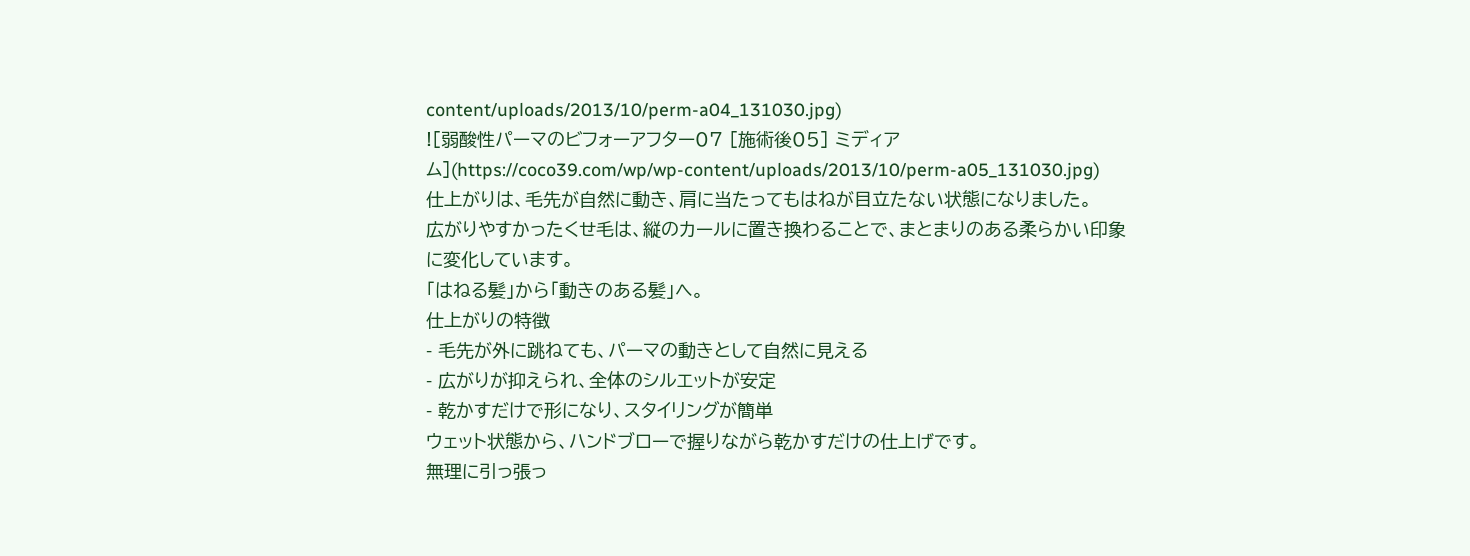content/uploads/2013/10/perm-a04_131030.jpg)
![弱酸性パーマのビフォーアフター07 [施術後05] ミディアム](https://coco39.com/wp/wp-content/uploads/2013/10/perm-a05_131030.jpg)
仕上がりは、毛先が自然に動き、肩に当たってもはねが目立たない状態になりました。
広がりやすかったくせ毛は、縦のカールに置き換わることで、まとまりのある柔らかい印象に変化しています。
「はねる髪」から「動きのある髪」へ。
仕上がりの特徴
- 毛先が外に跳ねても、パーマの動きとして自然に見える
- 広がりが抑えられ、全体のシルエットが安定
- 乾かすだけで形になり、スタイリングが簡単
ウェット状態から、ハンドブローで握りながら乾かすだけの仕上げです。
無理に引っ張っ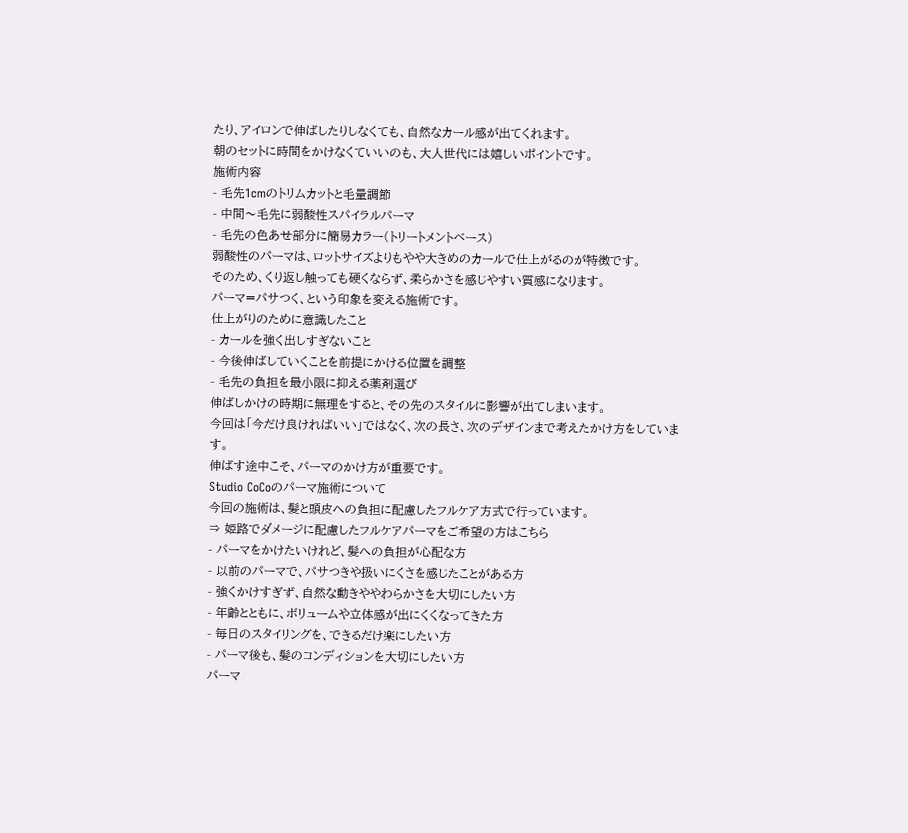たり、アイロンで伸ばしたりしなくても、自然なカール感が出てくれます。
朝のセットに時間をかけなくていいのも、大人世代には嬉しいポイントです。
施術内容
- 毛先1cmのトリムカットと毛量調節
- 中間〜毛先に弱酸性スパイラルパーマ
- 毛先の色あせ部分に簡易カラー(トリートメントベース)
弱酸性のパーマは、ロットサイズよりもやや大きめのカールで仕上がるのが特徴です。
そのため、くり返し触っても硬くならず、柔らかさを感じやすい質感になります。
パーマ=パサつく、という印象を変える施術です。
仕上がりのために意識したこと
- カールを強く出しすぎないこと
- 今後伸ばしていくことを前提にかける位置を調整
- 毛先の負担を最小限に抑える薬剤選び
伸ばしかけの時期に無理をすると、その先のスタイルに影響が出てしまいます。
今回は「今だけ良ければいい」ではなく、次の長さ、次のデザインまで考えたかけ方をしています。
伸ばす途中こそ、パーマのかけ方が重要です。
Studio CoCoのパーマ施術について
今回の施術は、髪と頭皮への負担に配慮したフルケア方式で行っています。
⇒ 姫路でダメージに配慮したフルケアパーマをご希望の方はこちら
- パーマをかけたいけれど、髪への負担が心配な方
- 以前のパーマで、パサつきや扱いにくさを感じたことがある方
- 強くかけすぎず、自然な動きややわらかさを大切にしたい方
- 年齢とともに、ボリュームや立体感が出にくくなってきた方
- 毎日のスタイリングを、できるだけ楽にしたい方
- パーマ後も、髪のコンディションを大切にしたい方
パーマ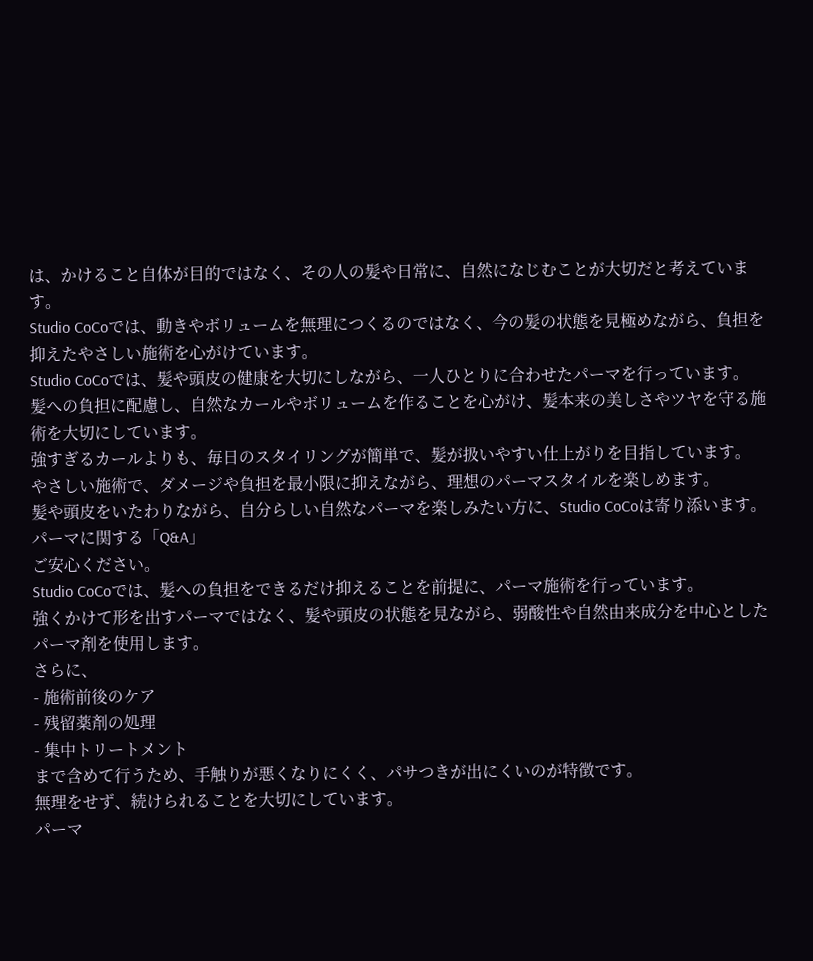は、かけること自体が目的ではなく、その人の髪や日常に、自然になじむことが大切だと考えています。
Studio CoCoでは、動きやボリュームを無理につくるのではなく、今の髪の状態を見極めながら、負担を抑えたやさしい施術を心がけています。
Studio CoCoでは、髪や頭皮の健康を大切にしながら、一人ひとりに合わせたパーマを行っています。
髪への負担に配慮し、自然なカールやボリュームを作ることを心がけ、髪本来の美しさやツヤを守る施術を大切にしています。
強すぎるカールよりも、毎日のスタイリングが簡単で、髪が扱いやすい仕上がりを目指しています。
やさしい施術で、ダメージや負担を最小限に抑えながら、理想のパーマスタイルを楽しめます。
髪や頭皮をいたわりながら、自分らしい自然なパーマを楽しみたい方に、Studio CoCoは寄り添います。
パーマに関する「Q&A」
ご安心ください。
Studio CoCoでは、髪への負担をできるだけ抑えることを前提に、パーマ施術を行っています。
強くかけて形を出すパーマではなく、髪や頭皮の状態を見ながら、弱酸性や自然由来成分を中心としたパーマ剤を使用します。
さらに、
- 施術前後のケア
- 残留薬剤の処理
- 集中トリートメント
まで含めて行うため、手触りが悪くなりにくく、パサつきが出にくいのが特徴です。
無理をせず、続けられることを大切にしています。
パーマ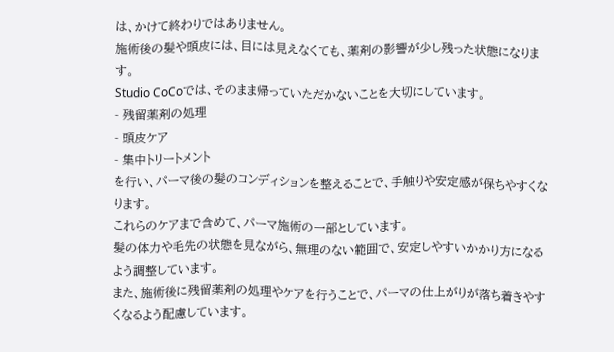は、かけて終わりではありません。
施術後の髪や頭皮には、目には見えなくても、薬剤の影響が少し残った状態になります。
Studio CoCoでは、そのまま帰っていただかないことを大切にしています。
- 残留薬剤の処理
- 頭皮ケア
- 集中トリートメント
を行い、パーマ後の髪のコンディションを整えることで、手触りや安定感が保ちやすくなります。
これらのケアまで含めて、パーマ施術の一部としています。
髪の体力や毛先の状態を見ながら、無理のない範囲で、安定しやすいかかり方になるよう調整しています。
また、施術後に残留薬剤の処理やケアを行うことで、パーマの仕上がりが落ち着きやすくなるよう配慮しています。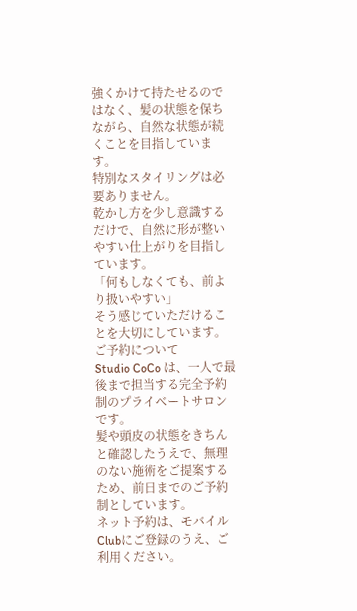強くかけて持たせるのではなく、髪の状態を保ちながら、自然な状態が続くことを目指しています。
特別なスタイリングは必要ありません。
乾かし方を少し意識するだけで、自然に形が整いやすい仕上がりを目指しています。
「何もしなくても、前より扱いやすい」
そう感じていただけることを大切にしています。
ご予約について
Studio CoCo は、一人で最後まで担当する完全予約制のプライベートサロンです。
髪や頭皮の状態をきちんと確認したうえで、無理のない施術をご提案するため、前日までのご予約制としています。
ネット予約は、モバイルClubにご登録のうえ、ご利用ください。